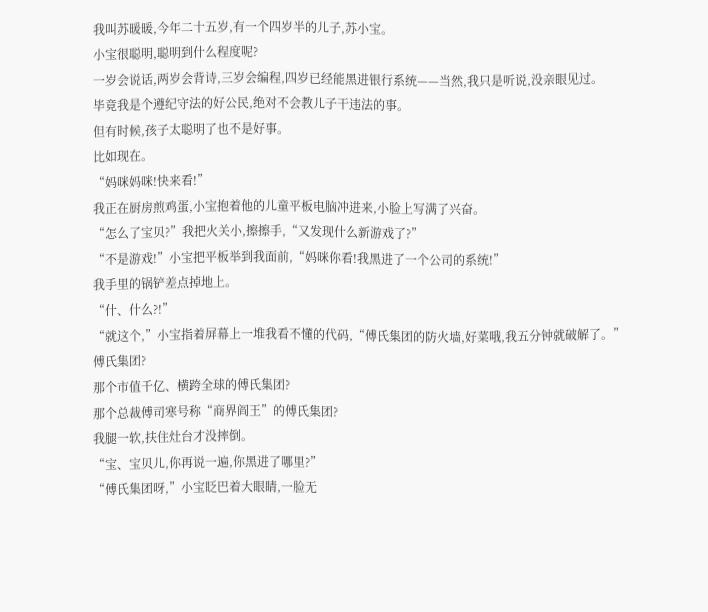我叫苏暖暖,今年二十五岁,有一个四岁半的儿子,苏小宝。
小宝很聪明,聪明到什么程度呢?
一岁会说话,两岁会背诗,三岁会编程,四岁已经能黑进银行系统——当然,我只是听说,没亲眼见过。
毕竟我是个遵纪守法的好公民,绝对不会教儿子干违法的事。
但有时候,孩子太聪明了也不是好事。
比如现在。
“妈咪妈咪!快来看!”
我正在厨房煎鸡蛋,小宝抱着他的儿童平板电脑冲进来,小脸上写满了兴奋。
“怎么了宝贝?”我把火关小,擦擦手,“又发现什么新游戏了?”
“不是游戏!”小宝把平板举到我面前,“妈咪你看!我黑进了一个公司的系统!”
我手里的锅铲差点掉地上。
“什、什么?!”
“就这个,”小宝指着屏幕上一堆我看不懂的代码,“傅氏集团的防火墙,好菜哦,我五分钟就破解了。”
傅氏集团?
那个市值千亿、横跨全球的傅氏集团?
那个总裁傅司寒号称“商界阎王”的傅氏集团?
我腿一软,扶住灶台才没摔倒。
“宝、宝贝儿,你再说一遍,你黑进了哪里?”
“傅氏集团呀,”小宝眨巴着大眼睛,一脸无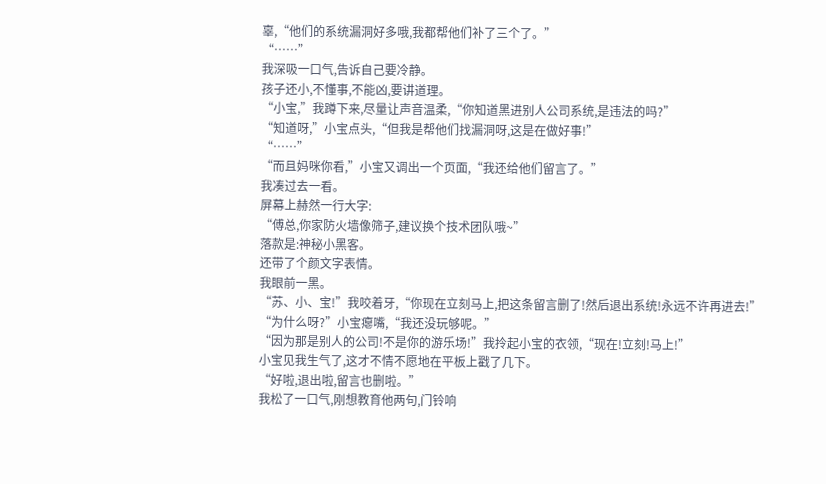辜,“他们的系统漏洞好多哦,我都帮他们补了三个了。”
“……”
我深吸一口气,告诉自己要冷静。
孩子还小,不懂事,不能凶,要讲道理。
“小宝,”我蹲下来,尽量让声音温柔,“你知道黑进别人公司系统,是违法的吗?”
“知道呀,”小宝点头,“但我是帮他们找漏洞呀,这是在做好事!”
“……”
“而且妈咪你看,”小宝又调出一个页面,“我还给他们留言了。”
我凑过去一看。
屏幕上赫然一行大字:
“傅总,你家防火墙像筛子,建议换个技术团队哦~”
落款是:神秘小黑客。
还带了个颜文字表情。
我眼前一黑。
“苏、小、宝!”我咬着牙,“你现在立刻马上,把这条留言删了!然后退出系统!永远不许再进去!”
“为什么呀?”小宝瘪嘴,“我还没玩够呢。”
“因为那是别人的公司!不是你的游乐场!”我拎起小宝的衣领,“现在!立刻!马上!”
小宝见我生气了,这才不情不愿地在平板上戳了几下。
“好啦,退出啦,留言也删啦。”
我松了一口气,刚想教育他两句,门铃响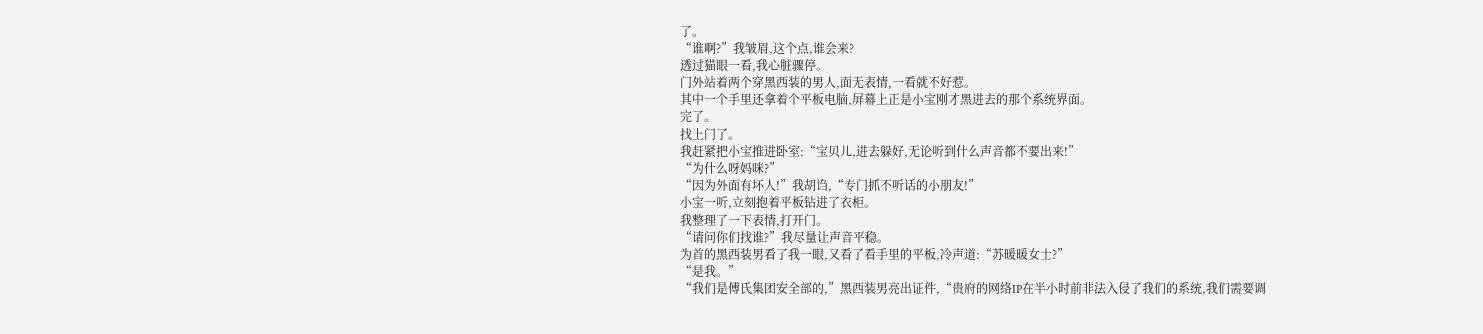了。
“谁啊?”我皱眉,这个点,谁会来?
透过猫眼一看,我心脏骤停。
门外站着两个穿黑西装的男人,面无表情,一看就不好惹。
其中一个手里还拿着个平板电脑,屏幕上正是小宝刚才黑进去的那个系统界面。
完了。
找上门了。
我赶紧把小宝推进卧室:“宝贝儿,进去躲好,无论听到什么声音都不要出来!”
“为什么呀妈咪?”
“因为外面有坏人!”我胡诌,“专门抓不听话的小朋友!”
小宝一听,立刻抱着平板钻进了衣柜。
我整理了一下表情,打开门。
“请问你们找谁?”我尽量让声音平稳。
为首的黑西装男看了我一眼,又看了看手里的平板,冷声道:“苏暖暖女士?”
“是我。”
“我们是傅氏集团安全部的,”黑西装男亮出证件,“贵府的网络IP在半小时前非法入侵了我们的系统,我们需要调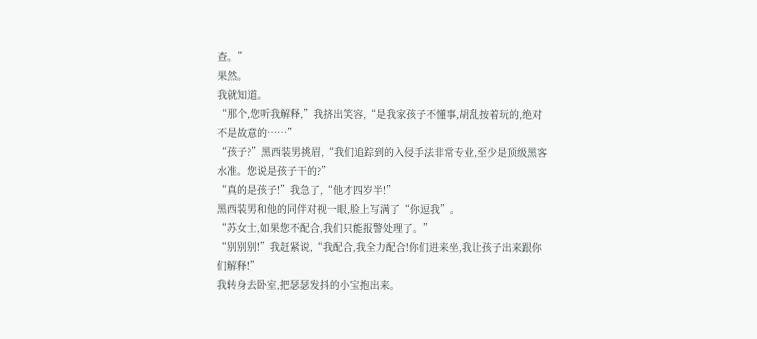查。”
果然。
我就知道。
“那个,您听我解释,”我挤出笑容,“是我家孩子不懂事,胡乱按着玩的,绝对不是故意的……”
“孩子?”黑西装男挑眉,“我们追踪到的入侵手法非常专业,至少是顶级黑客水准。您说是孩子干的?”
“真的是孩子!”我急了,“他才四岁半!”
黑西装男和他的同伴对视一眼,脸上写满了“你逗我”。
“苏女士,如果您不配合,我们只能报警处理了。”
“别别别!”我赶紧说,“我配合,我全力配合!你们进来坐,我让孩子出来跟你们解释!”
我转身去卧室,把瑟瑟发抖的小宝抱出来。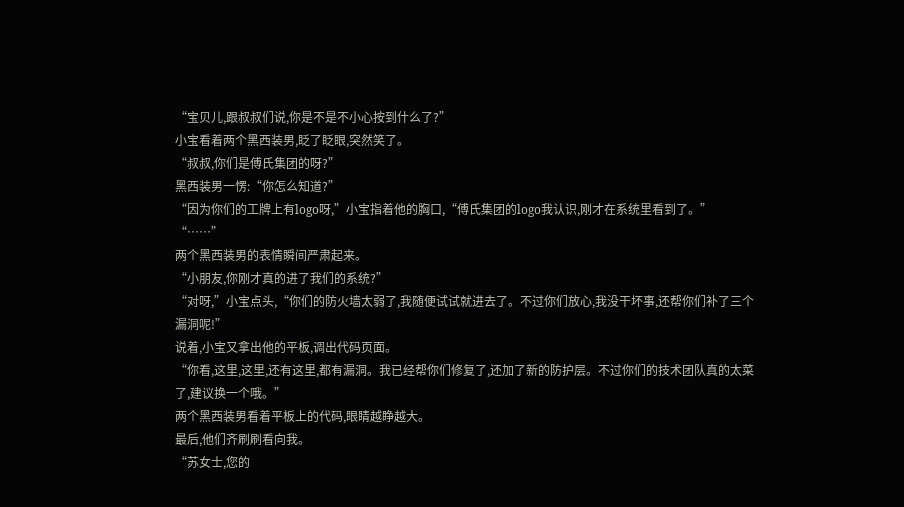“宝贝儿,跟叔叔们说,你是不是不小心按到什么了?”
小宝看着两个黑西装男,眨了眨眼,突然笑了。
“叔叔,你们是傅氏集团的呀?”
黑西装男一愣:“你怎么知道?”
“因为你们的工牌上有logo呀,”小宝指着他的胸口,“傅氏集团的logo我认识,刚才在系统里看到了。”
“……”
两个黑西装男的表情瞬间严肃起来。
“小朋友,你刚才真的进了我们的系统?”
“对呀,”小宝点头,“你们的防火墙太弱了,我随便试试就进去了。不过你们放心,我没干坏事,还帮你们补了三个漏洞呢!”
说着,小宝又拿出他的平板,调出代码页面。
“你看,这里,这里,还有这里,都有漏洞。我已经帮你们修复了,还加了新的防护层。不过你们的技术团队真的太菜了,建议换一个哦。”
两个黑西装男看着平板上的代码,眼睛越睁越大。
最后,他们齐刷刷看向我。
“苏女士,您的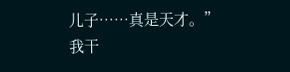儿子……真是天才。”
我干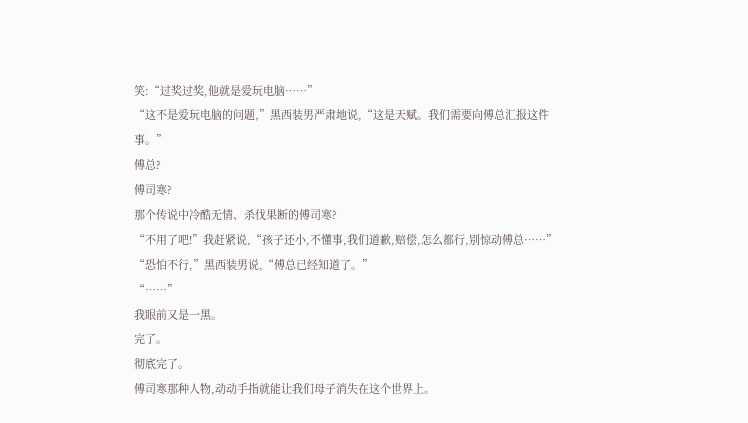笑:“过奖过奖,他就是爱玩电脑……”
“这不是爱玩电脑的问题,”黑西装男严肃地说,“这是天赋。我们需要向傅总汇报这件事。”
傅总?
傅司寒?
那个传说中冷酷无情、杀伐果断的傅司寒?
“不用了吧!”我赶紧说,“孩子还小,不懂事,我们道歉,赔偿,怎么都行,别惊动傅总……”
“恐怕不行,”黑西装男说,“傅总已经知道了。”
“……”
我眼前又是一黑。
完了。
彻底完了。
傅司寒那种人物,动动手指就能让我们母子消失在这个世界上。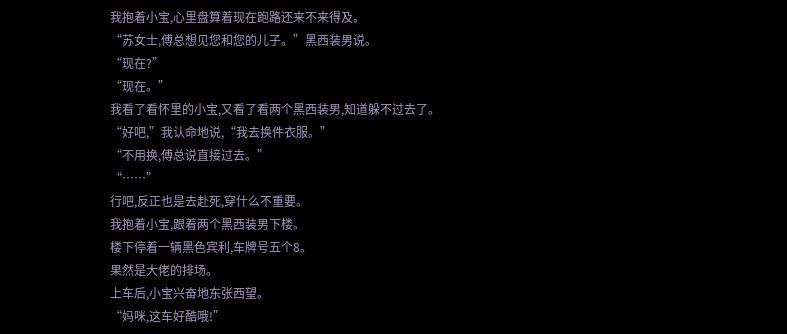我抱着小宝,心里盘算着现在跑路还来不来得及。
“苏女士,傅总想见您和您的儿子。”黑西装男说。
“现在?”
“现在。”
我看了看怀里的小宝,又看了看两个黑西装男,知道躲不过去了。
“好吧,”我认命地说,“我去换件衣服。”
“不用换,傅总说直接过去。”
“……”
行吧,反正也是去赴死,穿什么不重要。
我抱着小宝,跟着两个黑西装男下楼。
楼下停着一辆黑色宾利,车牌号五个8。
果然是大佬的排场。
上车后,小宝兴奋地东张西望。
“妈咪,这车好酷哦!”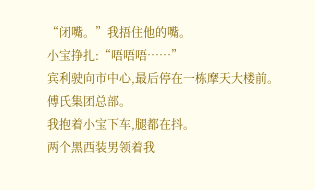“闭嘴。”我捂住他的嘴。
小宝挣扎:“唔唔唔……”
宾利驶向市中心,最后停在一栋摩天大楼前。
傅氏集团总部。
我抱着小宝下车,腿都在抖。
两个黑西装男领着我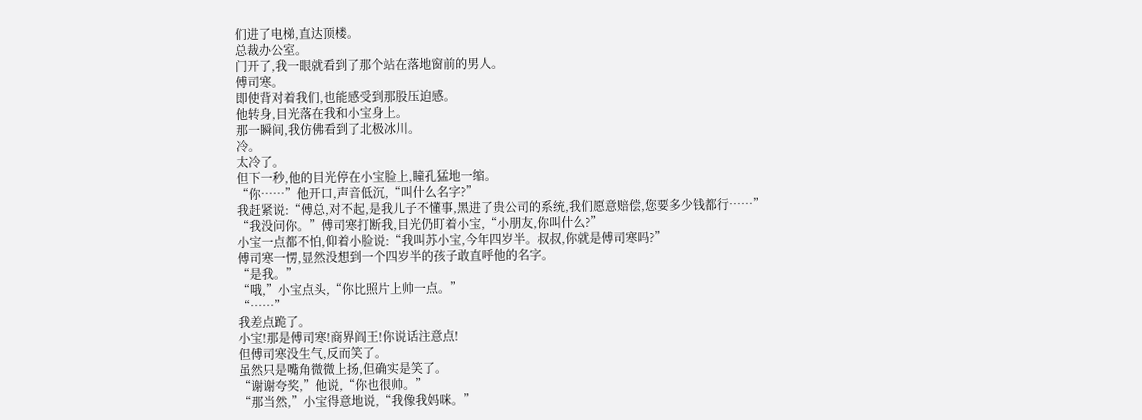们进了电梯,直达顶楼。
总裁办公室。
门开了,我一眼就看到了那个站在落地窗前的男人。
傅司寒。
即使背对着我们,也能感受到那股压迫感。
他转身,目光落在我和小宝身上。
那一瞬间,我仿佛看到了北极冰川。
冷。
太冷了。
但下一秒,他的目光停在小宝脸上,瞳孔猛地一缩。
“你……”他开口,声音低沉,“叫什么名字?”
我赶紧说:“傅总,对不起,是我儿子不懂事,黑进了贵公司的系统,我们愿意赔偿,您要多少钱都行……”
“我没问你。”傅司寒打断我,目光仍盯着小宝,“小朋友,你叫什么?”
小宝一点都不怕,仰着小脸说:“我叫苏小宝,今年四岁半。叔叔,你就是傅司寒吗?”
傅司寒一愣,显然没想到一个四岁半的孩子敢直呼他的名字。
“是我。”
“哦,”小宝点头,“你比照片上帅一点。”
“……”
我差点跪了。
小宝!那是傅司寒!商界阎王!你说话注意点!
但傅司寒没生气,反而笑了。
虽然只是嘴角微微上扬,但确实是笑了。
“谢谢夸奖,”他说,“你也很帅。”
“那当然,”小宝得意地说,“我像我妈咪。”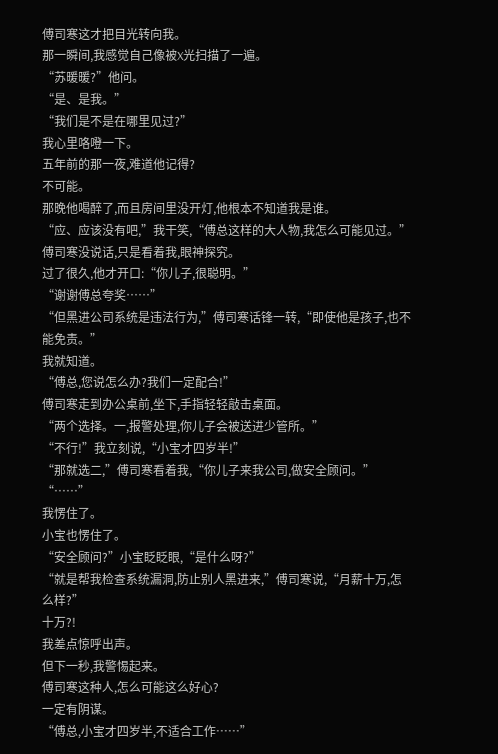傅司寒这才把目光转向我。
那一瞬间,我感觉自己像被X光扫描了一遍。
“苏暖暖?”他问。
“是、是我。”
“我们是不是在哪里见过?”
我心里咯噔一下。
五年前的那一夜,难道他记得?
不可能。
那晚他喝醉了,而且房间里没开灯,他根本不知道我是谁。
“应、应该没有吧,”我干笑,“傅总这样的大人物,我怎么可能见过。”
傅司寒没说话,只是看着我,眼神探究。
过了很久,他才开口:“你儿子,很聪明。”
“谢谢傅总夸奖……”
“但黑进公司系统是违法行为,”傅司寒话锋一转,“即使他是孩子,也不能免责。”
我就知道。
“傅总,您说怎么办?我们一定配合!”
傅司寒走到办公桌前,坐下,手指轻轻敲击桌面。
“两个选择。一,报警处理,你儿子会被送进少管所。”
“不行!”我立刻说,“小宝才四岁半!”
“那就选二,”傅司寒看着我,“你儿子来我公司,做安全顾问。”
“……”
我愣住了。
小宝也愣住了。
“安全顾问?”小宝眨眨眼,“是什么呀?”
“就是帮我检查系统漏洞,防止别人黑进来,”傅司寒说,“月薪十万,怎么样?”
十万?!
我差点惊呼出声。
但下一秒,我警惕起来。
傅司寒这种人,怎么可能这么好心?
一定有阴谋。
“傅总,小宝才四岁半,不适合工作……”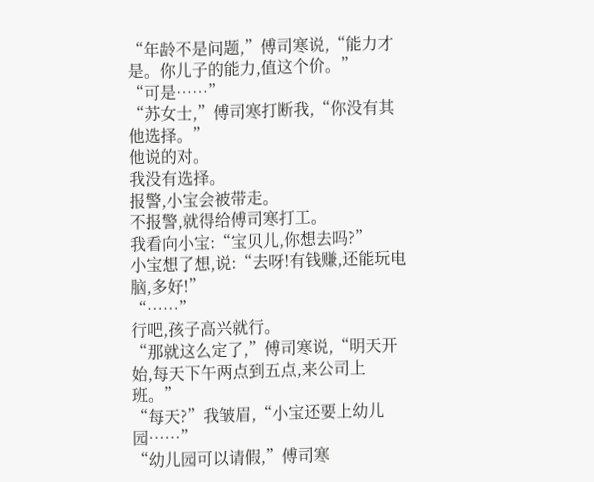“年龄不是问题,”傅司寒说,“能力才是。你儿子的能力,值这个价。”
“可是……”
“苏女士,”傅司寒打断我,“你没有其他选择。”
他说的对。
我没有选择。
报警,小宝会被带走。
不报警,就得给傅司寒打工。
我看向小宝:“宝贝儿,你想去吗?”
小宝想了想,说:“去呀!有钱赚,还能玩电脑,多好!”
“……”
行吧,孩子高兴就行。
“那就这么定了,”傅司寒说,“明天开始,每天下午两点到五点,来公司上班。”
“每天?”我皱眉,“小宝还要上幼儿园……”
“幼儿园可以请假,”傅司寒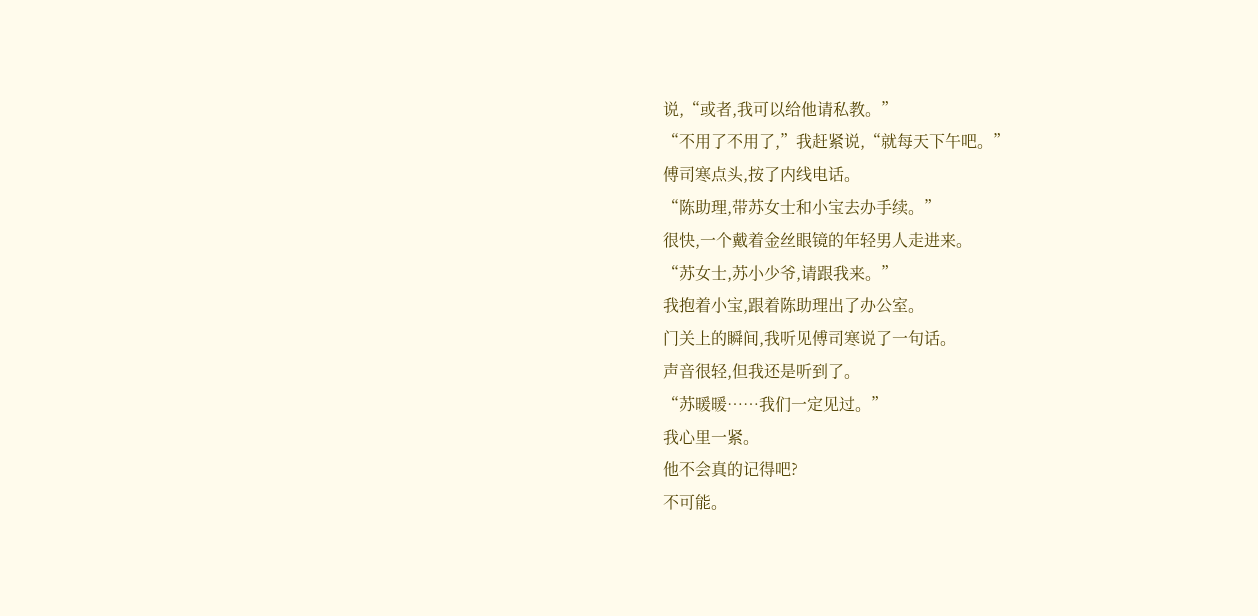说,“或者,我可以给他请私教。”
“不用了不用了,”我赶紧说,“就每天下午吧。”
傅司寒点头,按了内线电话。
“陈助理,带苏女士和小宝去办手续。”
很快,一个戴着金丝眼镜的年轻男人走进来。
“苏女士,苏小少爷,请跟我来。”
我抱着小宝,跟着陈助理出了办公室。
门关上的瞬间,我听见傅司寒说了一句话。
声音很轻,但我还是听到了。
“苏暖暖……我们一定见过。”
我心里一紧。
他不会真的记得吧?
不可能。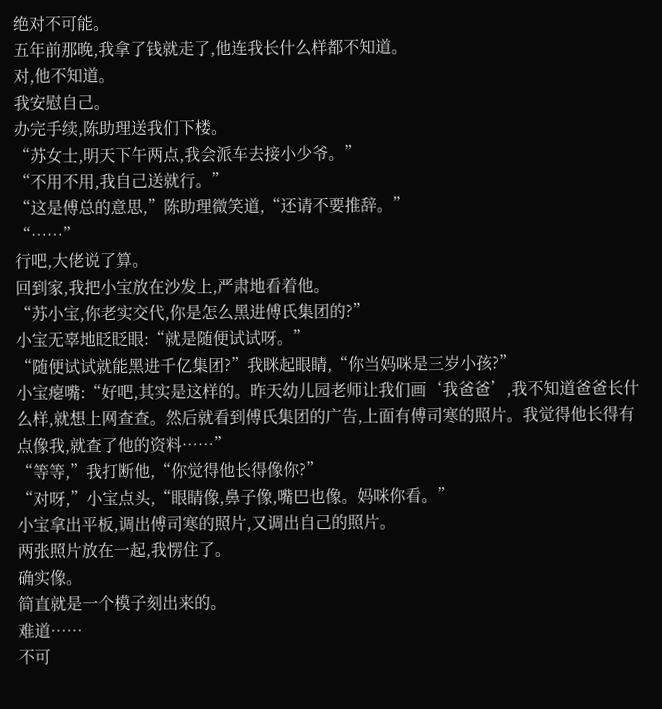绝对不可能。
五年前那晚,我拿了钱就走了,他连我长什么样都不知道。
对,他不知道。
我安慰自己。
办完手续,陈助理送我们下楼。
“苏女士,明天下午两点,我会派车去接小少爷。”
“不用不用,我自己送就行。”
“这是傅总的意思,”陈助理微笑道,“还请不要推辞。”
“……”
行吧,大佬说了算。
回到家,我把小宝放在沙发上,严肃地看着他。
“苏小宝,你老实交代,你是怎么黑进傅氏集团的?”
小宝无辜地眨眨眼:“就是随便试试呀。”
“随便试试就能黑进千亿集团?”我眯起眼睛,“你当妈咪是三岁小孩?”
小宝瘪嘴:“好吧,其实是这样的。昨天幼儿园老师让我们画‘我爸爸’,我不知道爸爸长什么样,就想上网查查。然后就看到傅氏集团的广告,上面有傅司寒的照片。我觉得他长得有点像我,就查了他的资料……”
“等等,”我打断他,“你觉得他长得像你?”
“对呀,”小宝点头,“眼睛像,鼻子像,嘴巴也像。妈咪你看。”
小宝拿出平板,调出傅司寒的照片,又调出自己的照片。
两张照片放在一起,我愣住了。
确实像。
简直就是一个模子刻出来的。
难道……
不可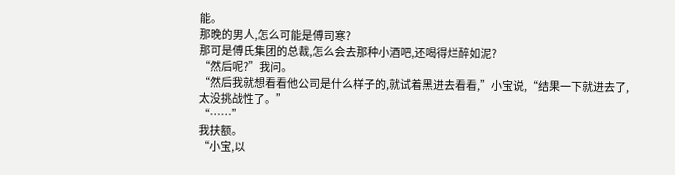能。
那晚的男人,怎么可能是傅司寒?
那可是傅氏集团的总裁,怎么会去那种小酒吧,还喝得烂醉如泥?
“然后呢?”我问。
“然后我就想看看他公司是什么样子的,就试着黑进去看看,”小宝说,“结果一下就进去了,太没挑战性了。”
“……”
我扶额。
“小宝,以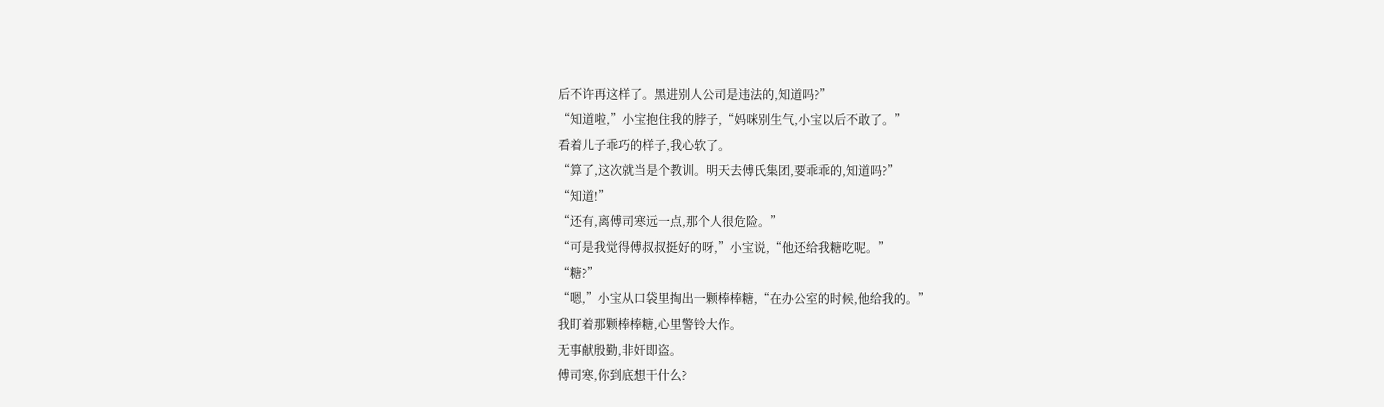后不许再这样了。黑进别人公司是违法的,知道吗?”
“知道啦,”小宝抱住我的脖子,“妈咪别生气,小宝以后不敢了。”
看着儿子乖巧的样子,我心软了。
“算了,这次就当是个教训。明天去傅氏集团,要乖乖的,知道吗?”
“知道!”
“还有,离傅司寒远一点,那个人很危险。”
“可是我觉得傅叔叔挺好的呀,”小宝说,“他还给我糖吃呢。”
“糖?”
“嗯,”小宝从口袋里掏出一颗棒棒糖,“在办公室的时候,他给我的。”
我盯着那颗棒棒糖,心里警铃大作。
无事献殷勤,非奸即盗。
傅司寒,你到底想干什么?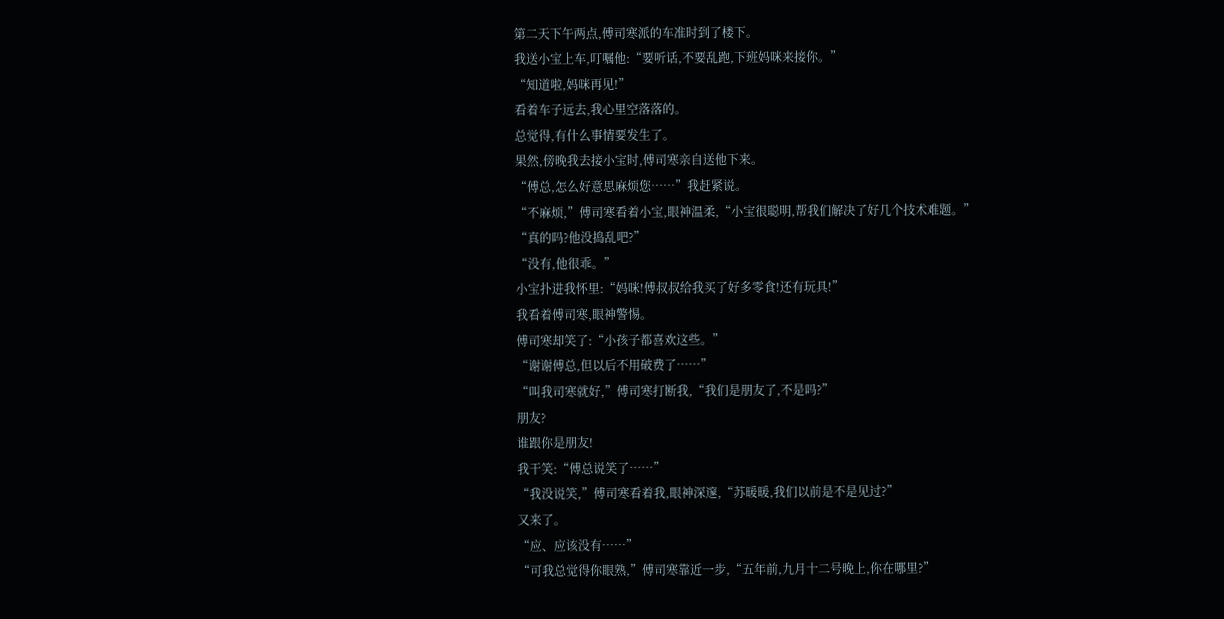第二天下午两点,傅司寒派的车准时到了楼下。
我送小宝上车,叮嘱他:“要听话,不要乱跑,下班妈咪来接你。”
“知道啦,妈咪再见!”
看着车子远去,我心里空落落的。
总觉得,有什么事情要发生了。
果然,傍晚我去接小宝时,傅司寒亲自送他下来。
“傅总,怎么好意思麻烦您……”我赶紧说。
“不麻烦,”傅司寒看着小宝,眼神温柔,“小宝很聪明,帮我们解决了好几个技术难题。”
“真的吗?他没捣乱吧?”
“没有,他很乖。”
小宝扑进我怀里:“妈咪!傅叔叔给我买了好多零食!还有玩具!”
我看着傅司寒,眼神警惕。
傅司寒却笑了:“小孩子都喜欢这些。”
“谢谢傅总,但以后不用破费了……”
“叫我司寒就好,”傅司寒打断我,“我们是朋友了,不是吗?”
朋友?
谁跟你是朋友!
我干笑:“傅总说笑了……”
“我没说笑,”傅司寒看着我,眼神深邃,“苏暖暖,我们以前是不是见过?”
又来了。
“应、应该没有……”
“可我总觉得你眼熟,”傅司寒靠近一步,“五年前,九月十二号晚上,你在哪里?”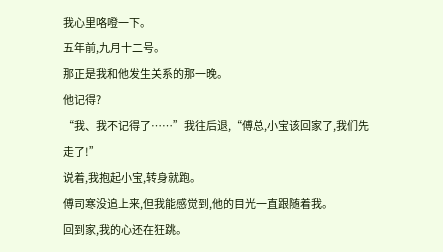我心里咯噔一下。
五年前,九月十二号。
那正是我和他发生关系的那一晚。
他记得?
“我、我不记得了……”我往后退,“傅总,小宝该回家了,我们先走了!”
说着,我抱起小宝,转身就跑。
傅司寒没追上来,但我能感觉到,他的目光一直跟随着我。
回到家,我的心还在狂跳。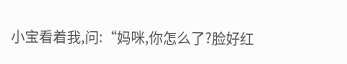小宝看着我,问:“妈咪,你怎么了?脸好红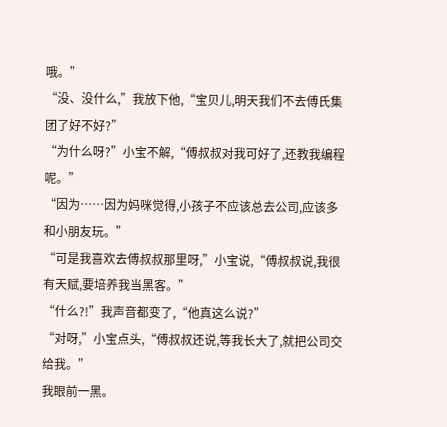哦。”
“没、没什么,”我放下他,“宝贝儿,明天我们不去傅氏集团了好不好?”
“为什么呀?”小宝不解,“傅叔叔对我可好了,还教我编程呢。”
“因为……因为妈咪觉得,小孩子不应该总去公司,应该多和小朋友玩。”
“可是我喜欢去傅叔叔那里呀,”小宝说,“傅叔叔说,我很有天赋,要培养我当黑客。”
“什么?!”我声音都变了,“他真这么说?”
“对呀,”小宝点头,“傅叔叔还说,等我长大了,就把公司交给我。”
我眼前一黑。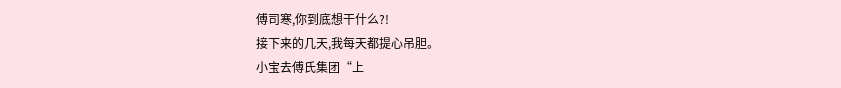傅司寒,你到底想干什么?!
接下来的几天,我每天都提心吊胆。
小宝去傅氏集团“上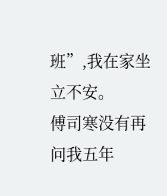班”,我在家坐立不安。
傅司寒没有再问我五年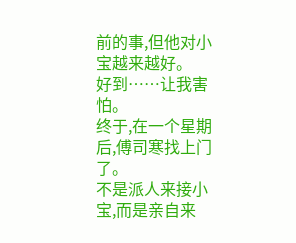前的事,但他对小宝越来越好。
好到……让我害怕。
终于,在一个星期后,傅司寒找上门了。
不是派人来接小宝,而是亲自来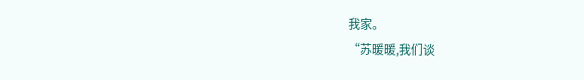我家。
“苏暖暖,我们谈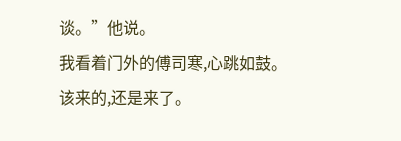谈。”他说。
我看着门外的傅司寒,心跳如鼓。
该来的,还是来了。